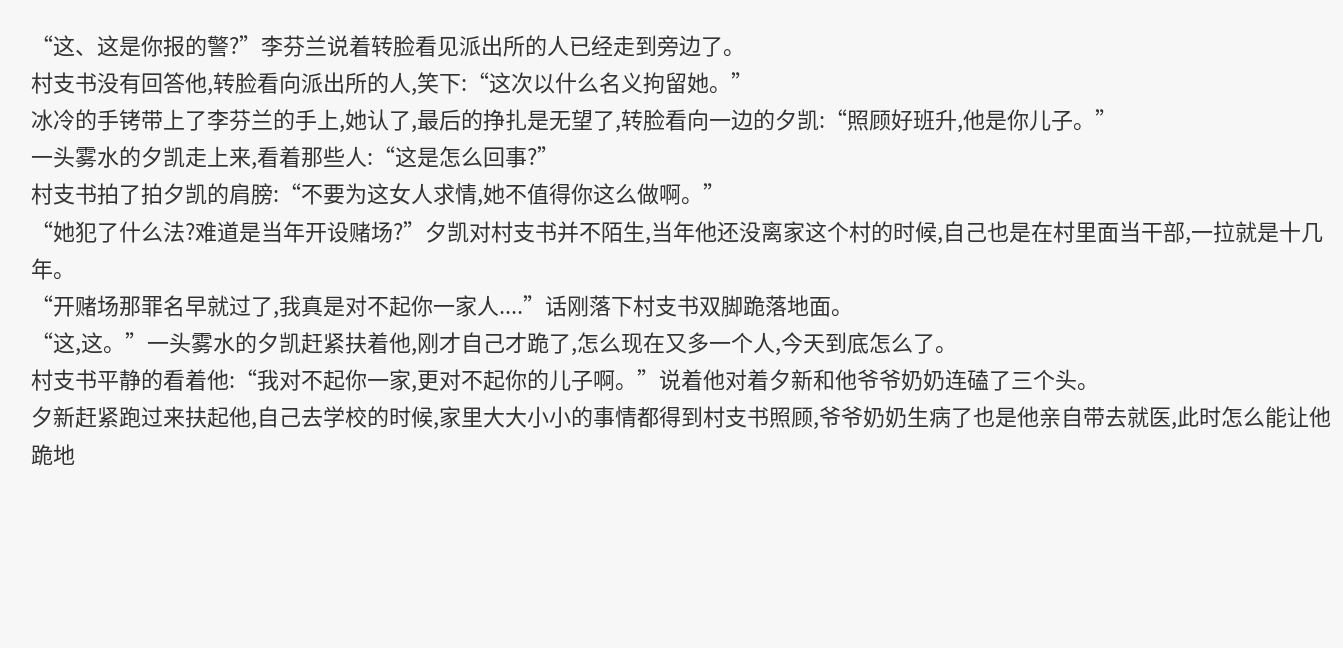“这、这是你报的警?”李芬兰说着转脸看见派出所的人已经走到旁边了。
村支书没有回答他,转脸看向派出所的人,笑下:“这次以什么名义拘留她。”
冰冷的手铐带上了李芬兰的手上,她认了,最后的挣扎是无望了,转脸看向一边的夕凯:“照顾好班升,他是你儿子。”
一头雾水的夕凯走上来,看着那些人:“这是怎么回事?”
村支书拍了拍夕凯的肩膀:“不要为这女人求情,她不值得你这么做啊。”
“她犯了什么法?难道是当年开设赌场?”夕凯对村支书并不陌生,当年他还没离家这个村的时候,自己也是在村里面当干部,一拉就是十几年。
“开赌场那罪名早就过了,我真是对不起你一家人....”话刚落下村支书双脚跪落地面。
“这,这。”一头雾水的夕凯赶紧扶着他,刚才自己才跪了,怎么现在又多一个人,今天到底怎么了。
村支书平静的看着他:“我对不起你一家,更对不起你的儿子啊。”说着他对着夕新和他爷爷奶奶连磕了三个头。
夕新赶紧跑过来扶起他,自己去学校的时候,家里大大小小的事情都得到村支书照顾,爷爷奶奶生病了也是他亲自带去就医,此时怎么能让他跪地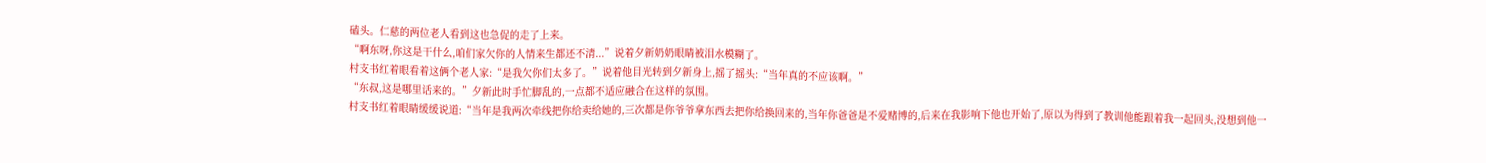磕头。仁慈的两位老人看到这也急促的走了上来。
“啊东呀,你这是干什么,咱们家欠你的人情来生都还不清...”说着夕新奶奶眼睛被泪水模糊了。
村支书红着眼看着这俩个老人家:“是我欠你们太多了。”说着他目光转到夕新身上,摇了摇头:“当年真的不应该啊。”
“东叔,这是哪里话来的。”夕新此时手忙脚乱的,一点都不适应融合在这样的氛围。
村支书红着眼睛缓缓说道:“当年是我两次牵线把你给卖给她的,三次都是你爷爷拿东西去把你给换回来的,当年你爸爸是不爱赌博的,后来在我影响下他也开始了,原以为得到了教训他能跟着我一起回头,没想到他一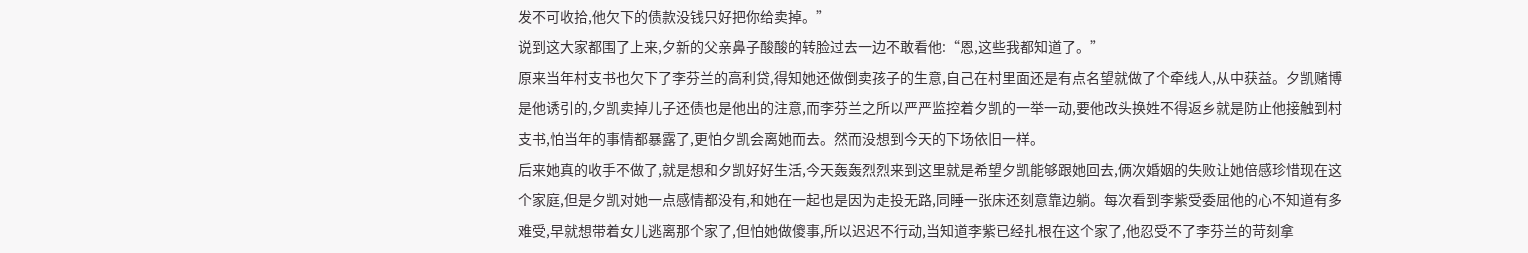发不可收拾,他欠下的债款没钱只好把你给卖掉。”
说到这大家都围了上来,夕新的父亲鼻子酸酸的转脸过去一边不敢看他:“恩,这些我都知道了。”
原来当年村支书也欠下了李芬兰的高利贷,得知她还做倒卖孩子的生意,自己在村里面还是有点名望就做了个牵线人,从中获益。夕凯赌博是他诱引的,夕凯卖掉儿子还债也是他出的注意,而李芬兰之所以严严监控着夕凯的一举一动,要他改头换姓不得返乡就是防止他接触到村支书,怕当年的事情都暴露了,更怕夕凯会离她而去。然而没想到今天的下场依旧一样。
后来她真的收手不做了,就是想和夕凯好好生活,今天轰轰烈烈来到这里就是希望夕凯能够跟她回去,俩次婚姻的失败让她倍感珍惜现在这个家庭,但是夕凯对她一点感情都没有,和她在一起也是因为走投无路,同睡一张床还刻意靠边躺。每次看到李紫受委屈他的心不知道有多难受,早就想带着女儿逃离那个家了,但怕她做傻事,所以迟迟不行动,当知道李紫已经扎根在这个家了,他忍受不了李芬兰的苛刻拿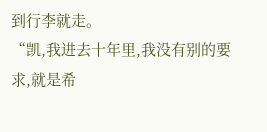到行李就走。
“凯,我进去十年里,我没有别的要求,就是希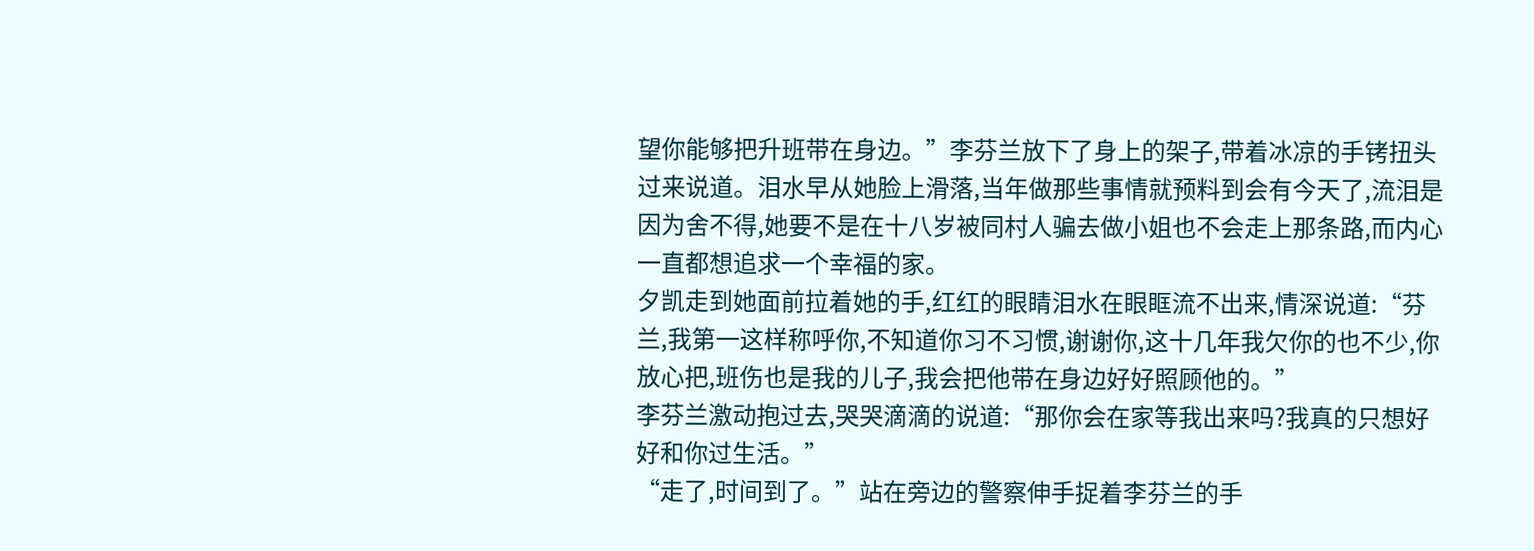望你能够把升班带在身边。”李芬兰放下了身上的架子,带着冰凉的手铐扭头过来说道。泪水早从她脸上滑落,当年做那些事情就预料到会有今天了,流泪是因为舍不得,她要不是在十八岁被同村人骗去做小姐也不会走上那条路,而内心一直都想追求一个幸福的家。
夕凯走到她面前拉着她的手,红红的眼睛泪水在眼眶流不出来,情深说道:“芬兰,我第一这样称呼你,不知道你习不习惯,谢谢你,这十几年我欠你的也不少,你放心把,班伤也是我的儿子,我会把他带在身边好好照顾他的。”
李芬兰激动抱过去,哭哭滴滴的说道:“那你会在家等我出来吗?我真的只想好好和你过生活。”
“走了,时间到了。”站在旁边的警察伸手捉着李芬兰的手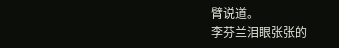臂说道。
李芬兰泪眼张张的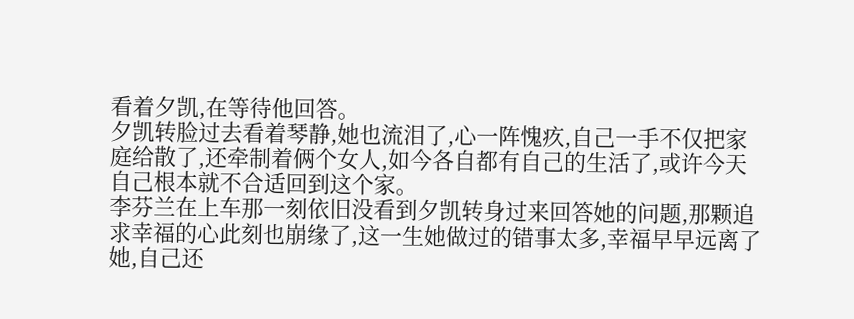看着夕凯,在等待他回答。
夕凯转脸过去看着琴静,她也流泪了,心一阵愧疚,自己一手不仅把家庭给散了,还牵制着俩个女人,如今各自都有自己的生活了,或许今天自己根本就不合适回到这个家。
李芬兰在上车那一刻依旧没看到夕凯转身过来回答她的问题,那颗追求幸福的心此刻也崩缘了,这一生她做过的错事太多,幸福早早远离了她,自己还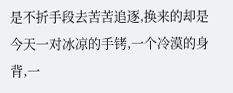是不折手段去苦苦追逐,换来的却是今天一对冰凉的手铐,一个冷漠的身背,一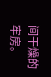间干燥的牢房。